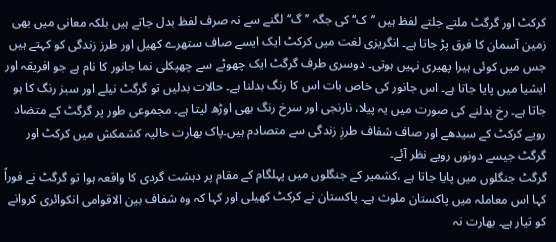کرکٹ اور گرگٹ ملتے جلتے لفظ ہیں ’’ک‘‘ کی جگہ ’’گ‘‘ لگنے سے نہ صرف لفظ بدل جاتے ہیں بلکہ معانی میں بھی زمین آسمان کا فرق پڑ جاتا ہے۔ انگریزی لغت میں کرکٹ ایک ایسے صاف ستھرے کھیل اور طرز زندگی کو کہتے ہیں جس میں کوئی ہیرا پھیری نہیں ہوتی۔ دوسری طرف گرگٹ ایک چھوٹے سے چھپکلی نما جانور کا نام ہے جو افریقہ اور ایشیا میں پایا جاتا ہے۔ اس جانور کی خاص بات اس کا رنگ بدلنا ہے۔ حالات بدلیں تو گرگٹ نیلے اور سبز رنگ کا ہو جاتا ہے۔ رخ بدلنے کی صورت میں یہ پیلا، نارنجی اور سرخ رنگ بھی اوڑھ لیتا ہے۔ مجموعی طور پر گرگٹ کے متضاد رویے کرکٹ کے سیدھے اور صاف شفاف طرزِ زندگی سے متصادم ہیں۔پاک بھارت حالیہ کشمکش میں کرکٹ اور گرگٹ جیسے دونوں رویے نظر آئے۔
گرگٹ جنگلوں میں پایا جاتا ہے ،کشمیر کے جنگلوں میں پہلگام کے مقام پر دہشت گردی کا واقعہ ہوا تو گرگٹ نے فوراً کہا اس معاملہ میں پاکستان ملوث ہے۔ پاکستان نے کرکٹ کھیلی اور کہا کہ وہ شفاف بین الاقوامی انکوائری کروانے کو تیار ہے۔ بھارت نہ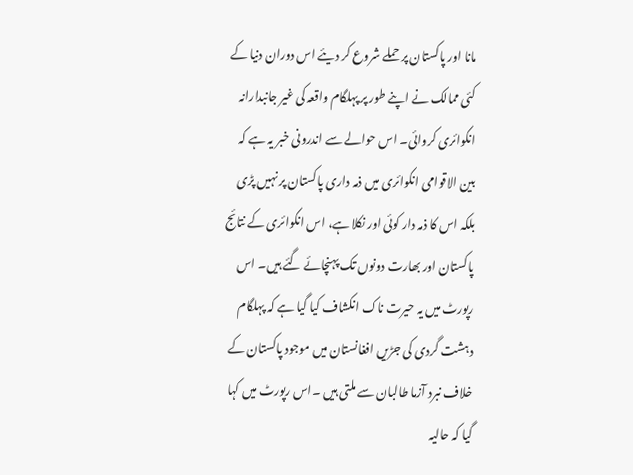مانا اور پاکستان پر حملے شروع کر دیئے اس دوران دنیا کے کئی ممالک نے اپنے طور پر پہلگام واقعہ کی غیر جانبدارانہ انکوائری کروائی۔ اس حوالے سے اندرونی خبر یہ ہے کہ بین الاقوامی انکوائری میں ذمہ داری پاکستان پر نہیں پڑی بلکہ اس کا ذمہ دار کوئی اور نکلا ہے، اس انکوائری کے نتائج پاکستان اور بھارت دونوں تک پہنچائے گئے ہیں۔ اس رپورٹ میں یہ حیرت ناک انکشاف کیا گیا ہے کہ پہلگام دہشت گردی کی جڑیں افغانستان میں موجود پاکستان کے خلاف نبرد آزما طالبان سے ملتی ہیں ۔اس رپورٹ میں کہا گیا کہ حالیہ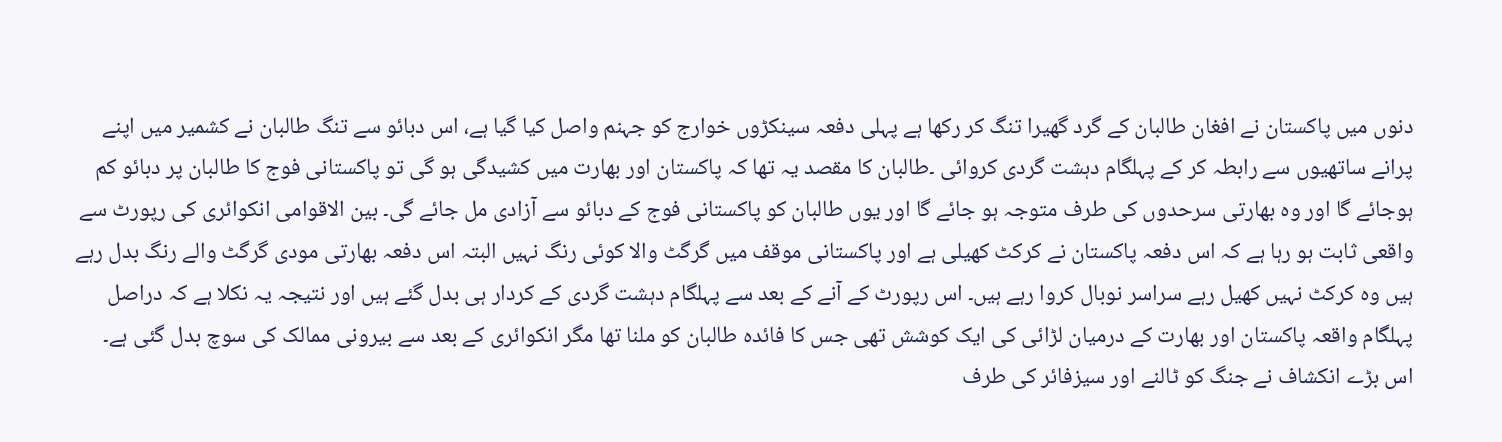دنوں میں پاکستان نے افغان طالبان کے گرد گھیرا تنگ کر رکھا ہے پہلی دفعہ سینکڑوں خوارج کو جہنم واصل کیا گیا ہے، اس دبائو سے تنگ طالبان نے کشمیر میں اپنے پرانے ساتھیوں سے رابطہ کر کے پہلگام دہشت گردی کروائی ۔طالبان کا مقصد یہ تھا کہ پاکستان اور بھارت میں کشیدگی ہو گی تو پاکستانی فوج کا طالبان پر دبائو کم ہوجائے گا اور وہ بھارتی سرحدوں کی طرف متوجہ ہو جائے گا اور یوں طالبان کو پاکستانی فوج کے دبائو سے آزادی مل جائے گی۔ بین الاقوامی انکوائری کی رپورٹ سے واقعی ثابت ہو رہا ہے کہ اس دفعہ پاکستان نے کرکٹ کھیلی ہے اور پاکستانی موقف میں گرگٹ والا کوئی رنگ نہیں البتہ اس دفعہ بھارتی مودی گرگٹ والے رنگ بدل رہے ہیں وہ کرکٹ نہیں کھیل رہے سراسر نوبال کروا رہے ہیں۔ اس رپورٹ کے آنے کے بعد سے پہلگام دہشت گردی کے کردار ہی بدل گئے ہیں اور نتیجہ یہ نکلا ہے کہ دراصل پہلگام واقعہ پاکستان اور بھارت کے درمیان لڑائی کی ایک کوشش تھی جس کا فائدہ طالبان کو ملنا تھا مگر انکوائری کے بعد سے بیرونی ممالک کی سوچ بدل گئی ہے۔
اس بڑے انکشاف نے جنگ کو ٹالنے اور سیزفائر کی طرف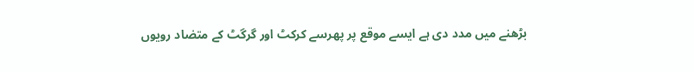بڑھنے میں مدد دی ہے ایسے موقع پر پھرسے کرکٹ اور گرگٹ کے متضاد رویوں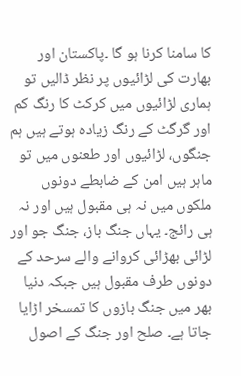کا سامنا کرنا ہو گا ۔پاکستان اور بھارت کی لڑائیوں پر نظر ڈالیں تو ہماری لڑائیوں میں کرکٹ کا رنگ کم اور گرگٹ کے رنگ زیادہ ہوتے ہیں ہم جنگوں، لڑائیوں اور طعنوں میں تو ماہر ہیں امن کے ضابطے دونوں ملکوں میں نہ ہی مقبول ہیں اور نہ ہی رائج۔ یہاں جنگ باز، جنگ جو اور لڑائی بھڑائی کروانے والے سرحد کے دونوں طرف مقبول ہیں جبکہ دنیا بھر میں جنگ بازوں کا تمسخر اڑایا جاتا ہے۔ صلح اور جنگ کے اصول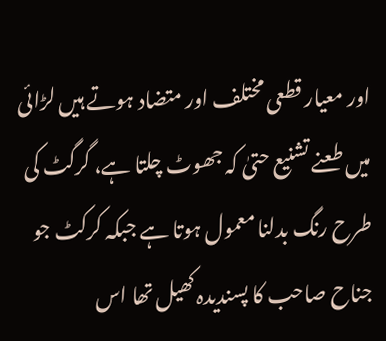اور معیار قطعی مختلف اور متضاد ہوتے ہیں لڑائی میں طعنے تشنیع حتیٰ کہ جھوٹ چلتا ہے، گرگٹ کی طرح رنگ بدلنا معمول ہوتا ہے جبکہ کرکٹ جو جناح صاحب کا پسندیدہ کھیل تھا اس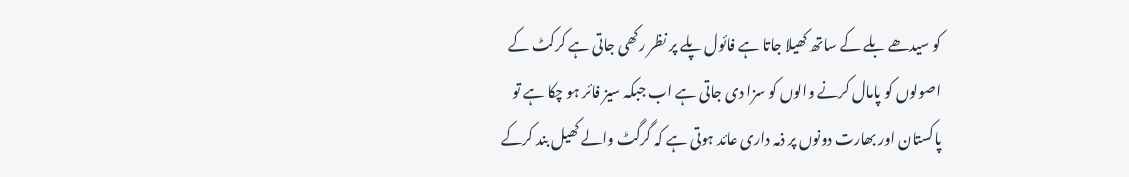کو سیدھے بلے کے ساتھ کھیلا جاتا ہے فائول پلے پر نظر رکھی جاتی ہے کرکٹ کے اصولوں کو پامال کرنے والوں کو سزا دی جاتی ہے اب جبکہ سیز فائر ہو چکا ہے تو پاکستان اور بھارت دونوں پر ذمہ داری عائد ہوتی ہے کہ گرگٹ والے کھیل بند کرکے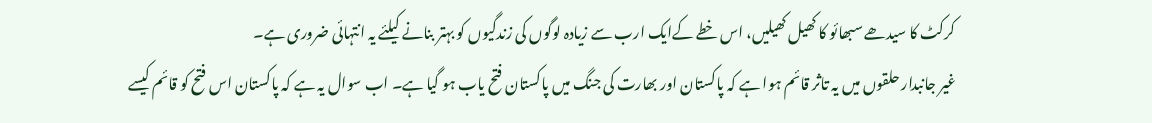کرکٹ کا سیدھے سبھائو کا کھیل کھیلیں، اس خطے کےایک ارب سے زیادہ لوگوں کی زندگیوں کو بہتر بنانے کیلئے یہ انتہائی ضروری ہے۔
غیر جانبدار حلقوں میں یہ تاثر قائم ہوا ہے کہ پاکستان اور بھارت کی جنگ میں پاکستان فتح یاب ہو گیا ہے۔ اب سوال یہ ہے کہ پاکستان اس فتح کو قائم کیسے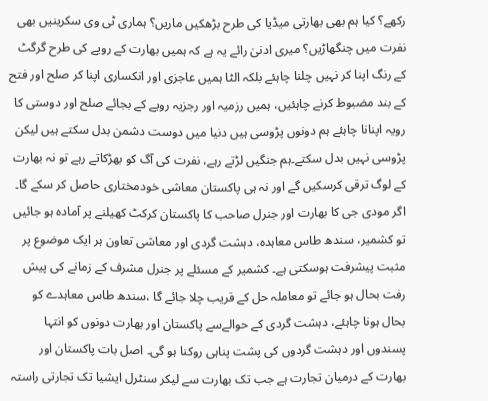رکھے؟ کیا ہم بھی بھارتی میڈیا کی طرح بڑھکیں ماریں؟ ہماری ٹی وی سکرینیں بھی نفرت میں چنگھاڑیں؟ میری ادنیٰ رائے یہ ہے کہ ہمیں بھارت کے رویے کی طرح گرگٹ کے رنگ اپنا کر نہیں چلنا چاہئے بلکہ الٹا ہمیں عاجزی اور انکساری اپنا کر صلح اور فتح کے بند مضبوط کرنے چاہئیں، ہمیں رزمیہ اور رجزیہ رویے کے بجائے صلح اور دوستی کا رویہ اپنانا چاہئے ہم دونوں پڑوسی ہیں دنیا میں دوست دشمن بدل سکتے ہیں لیکن پڑوسی نہیں بدل سکتے۔ہم جنگیں لڑتے رہے، نفرت کی آگ کو بھڑکاتے رہے تو نہ بھارت کے لوگ ترقی کرسکیں گے اور نہ ہی پاکستان معاشی خودمختاری حاصل کر سکے گا۔
اگر مودی جی کا بھارت اور جنرل صاحب کا پاکستان کرکٹ کھیلنے پر آمادہ ہو جائیں تو کشمیر، سندھ طاس معاہدہ، دہشت گردی اور معاشی تعاون ہر ایک موضوع پر مثبت پیشرفت ہوسکتی ہے۔ کشمیر کے مسئلے پر جنرل مشرف کے زمانے کی پیش رفت بحال ہو جائے تو معاملہ حل کے قریب چلا جائے گا ،سندھ طاس معاہدے کو بحال ہونا چاہئے، دہشت گردی کے حوالےسے پاکستان اور بھارت دونوں کو انتہا پسندوں اور دہشت گردوں کی پشت پناہی روکنا ہو گی۔ اصل بات پاکستان اور بھارت کے درمیان تجارت ہے جب تک بھارت سے لیکر سنٹرل ایشیا تک تجارتی راستہ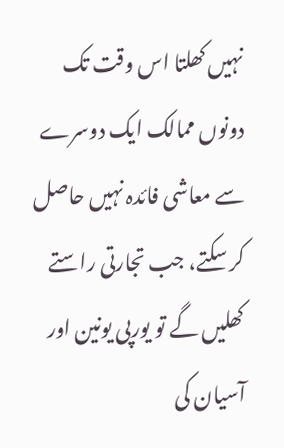نہیں کھلتا اس وقت تک دونوں ممالک ایک دوسرے سے معاشی فائدہ نہیں حاصل کر سکتے، جب تجارتی راستے کھلیں گے تو یورپی یونین اور آسیان کی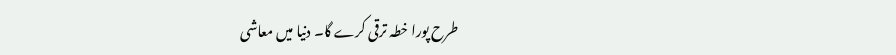طرح پورا خطہ ترقی کرے گا۔ دنیا میں معاشی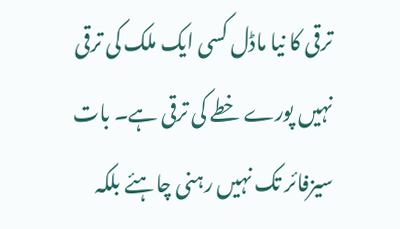ترقی کا نیا ماڈل کسی ایک ملک کی ترقی نہیں پورے خطے کی ترقی ہے۔ بات سیزفائر تک نہیں رہنی چاہئے بلکہ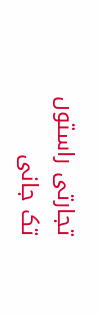تجارتی راستوں تک جانی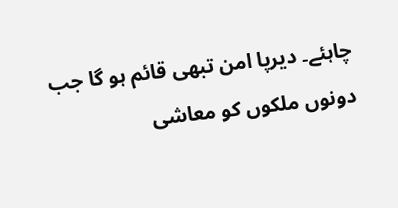چاہئے۔ دیرپا امن تبھی قائم ہو گا جب دونوں ملکوں کو معاشی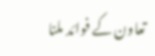تعاون کے فوائد ملنا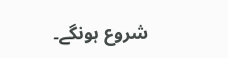شروع ہونگے۔